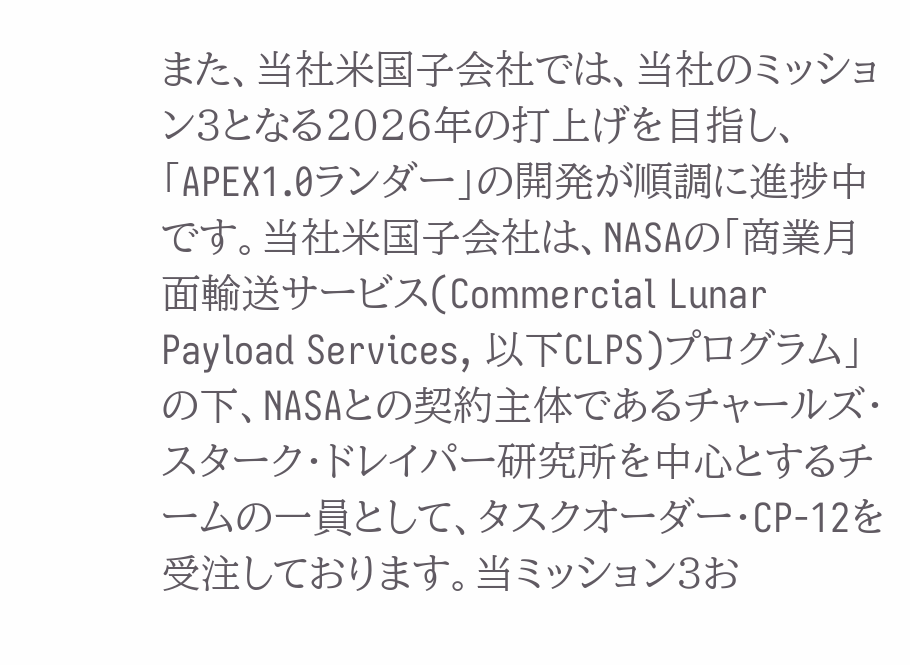また、当社米国子会社では、当社のミッション3となる2026年の打上げを目指し、「APEX1.0ランダー」の開発が順調に進捗中です。当社米国子会社は、NASAの「商業月面輸送サービス(Commercial Lunar Payload Services, 以下CLPS)プログラム」の下、NASAとの契約主体であるチャールズ・スターク・ドレイパー研究所を中心とするチームの一員として、タスクオーダー・CP-12を受注しております。当ミッション3お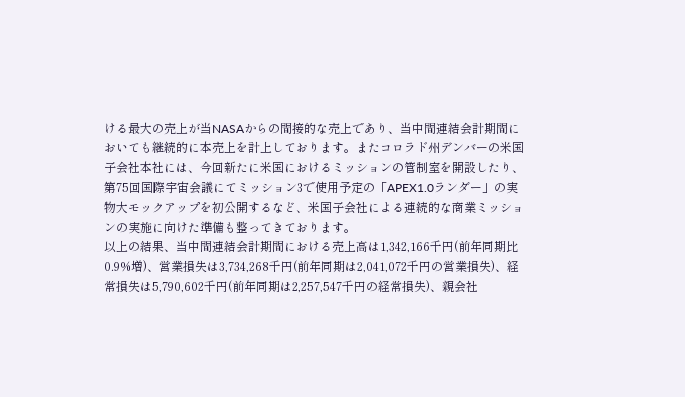ける最大の売上が当NASAからの間接的な売上であり、当中間連結会計期間においても継続的に本売上を計上しております。またコロラド州デンバーの米国子会社本社には、今回新たに米国におけるミッションの管制室を開設したり、第75回国際宇宙会議にてミッション3で使用予定の「APEX1.0ランダー」の実物大モックアップを初公開するなど、米国子会社による連続的な商業ミッションの実施に向けた準備も整ってきております。
以上の結果、当中間連結会計期間における売上高は1,342,166千円(前年同期比0.9%増)、営業損失は3,734,268千円(前年同期は2,041,072千円の営業損失)、経常損失は5,790,602千円(前年同期は2,257,547千円の経常損失)、親会社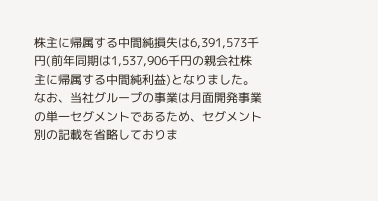株主に帰属する中間純損失は6,391,573千円(前年同期は1,537,906千円の親会社株主に帰属する中間純利益)となりました。
なお、当社グループの事業は月面開発事業の単一セグメントであるため、セグメント別の記載を省略しておりま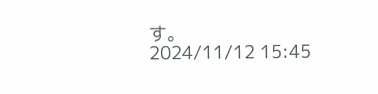す。
2024/11/12 15:45